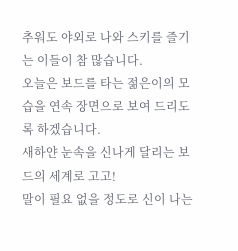추워도 야외로 나와 스키를 즐기는 이들이 참 많습니다.
오늘은 보드를 타는 젊은이의 모습을 연속 장면으로 보여 드리도록 하겠습니다.
새하얀 눈속을 신나게 달리는 보드의 세계로 고고!
말이 필요 없을 정도로 신이 나는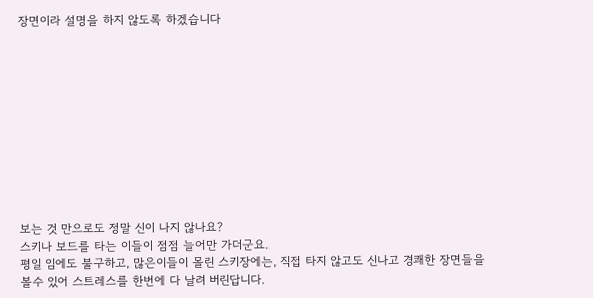장면이라 설명을 하지 않도록 하겠습니다











보는 것 만으로도 정말 신이 나지 않나요?
스키나 보드를 타는 이들이 점점 늘어만 가더군요.
평일 임에도 불구하고, 많은이들이 몰린 스키장에는, 직접 타지 않고도 신나고 경쾌한 장면들을
볼수 있어 스트레스를 한번에 다 날려 버린답니다.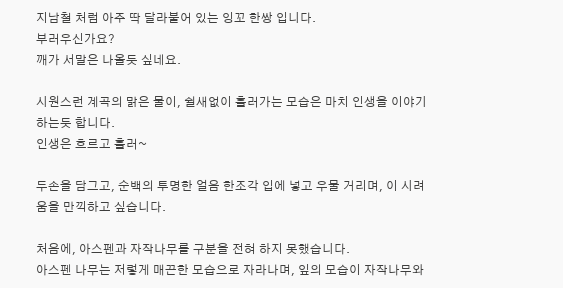지남철 처럼 아주 딱 달라붙어 있는 잉꼬 한쌍 입니다.
부러우신가요?
깨가 서말은 나올듯 싶네요.

시원스런 계곡의 맑은 물이, 쉴새없이 흘러가는 모습은 마치 인생을 이야기 하는듯 합니다.
인생은 흐르고 흘러~

두손을 담그고, 순백의 투명한 얼음 한조각 입에 넣고 우물 거리며, 이 시려움을 만끽하고 싶습니다.

처음에, 아스펜과 자작나무를 구분을 전혀 하지 못했습니다.
아스펜 나무는 저렇게 매끈한 모습으로 자라나며, 잎의 모습이 자작나무와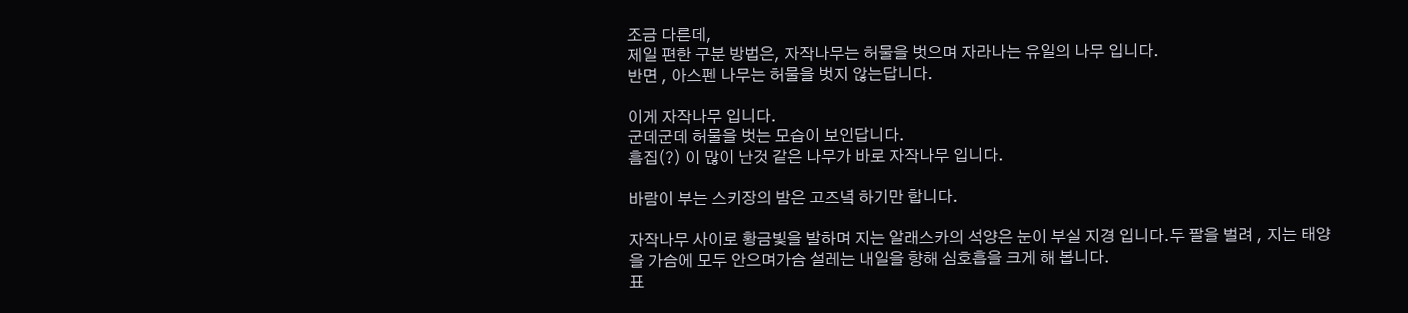조금 다른데,
제일 편한 구분 방법은, 자작나무는 허물을 벗으며 자라나는 유일의 나무 입니다.
반면 , 아스펜 나무는 허물을 벗지 않는답니다.

이게 자작나무 입니다.
군데군데 허물을 벗는 모습이 보인답니다.
흠집(?) 이 많이 난것 같은 나무가 바로 자작나무 입니다.

바람이 부는 스키장의 밤은 고즈녘 하기만 합니다.

자작나무 사이로 황금빛을 발하며 지는 알래스카의 석양은 눈이 부실 지경 입니다.두 팔을 벌려 , 지는 태양을 가슴에 모두 안으며가슴 설레는 내일을 향해 심호흡을 크게 해 봅니다.
표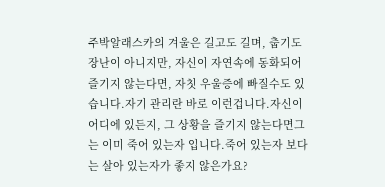주박알래스카의 겨울은 길고도 길며, 춥기도 장난이 아니지만, 자신이 자연속에 동화되어즐기지 않는다면, 자칫 우울증에 빠질수도 있습니다.자기 관리란 바로 이런겁니다.자신이 어디에 있든지, 그 상황을 즐기지 않는다면그는 이미 죽어 있는자 입니다.죽어 있는자 보다는 살아 있는자가 좋지 않은가요?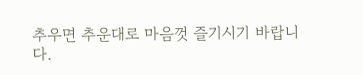추우면 추운대로 마음껏 즐기시기 바랍니다.